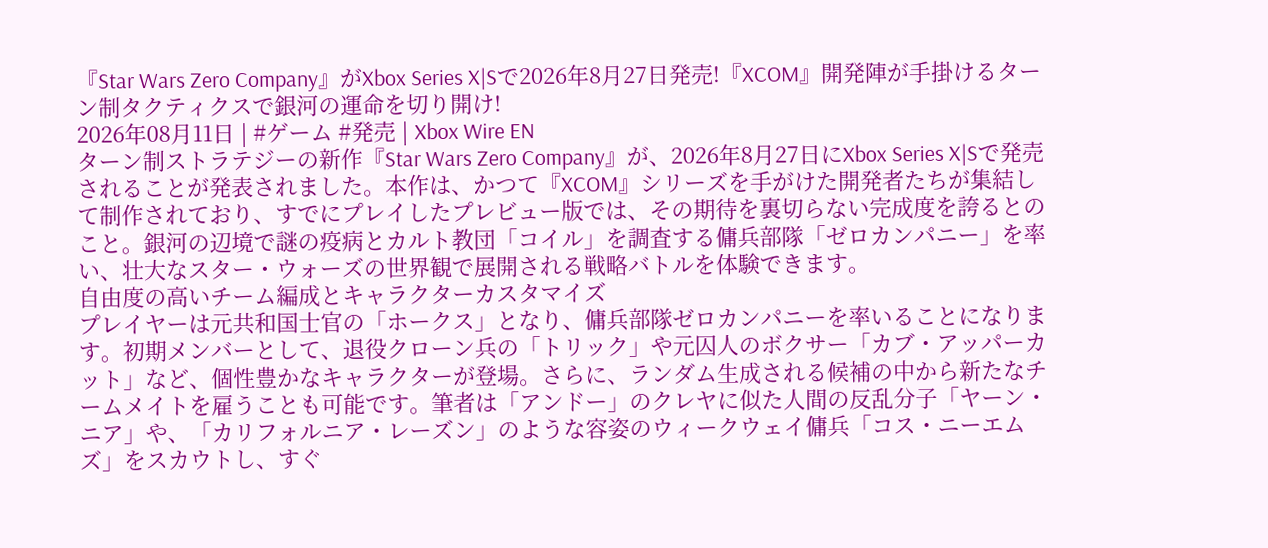『Star Wars Zero Company』がXbox Series X|Sで2026年8月27日発売!『XCOM』開発陣が手掛けるターン制タクティクスで銀河の運命を切り開け!
2026年08月11日 | #ゲーム #発売 | Xbox Wire EN
ターン制ストラテジーの新作『Star Wars Zero Company』が、2026年8月27日にXbox Series X|Sで発売されることが発表されました。本作は、かつて『XCOM』シリーズを手がけた開発者たちが集結して制作されており、すでにプレイしたプレビュー版では、その期待を裏切らない完成度を誇るとのこと。銀河の辺境で謎の疫病とカルト教団「コイル」を調査する傭兵部隊「ゼロカンパニー」を率い、壮大なスター・ウォーズの世界観で展開される戦略バトルを体験できます。
自由度の高いチーム編成とキャラクターカスタマイズ
プレイヤーは元共和国士官の「ホークス」となり、傭兵部隊ゼロカンパニーを率いることになります。初期メンバーとして、退役クローン兵の「トリック」や元囚人のボクサー「カブ・アッパーカット」など、個性豊かなキャラクターが登場。さらに、ランダム生成される候補の中から新たなチームメイトを雇うことも可能です。筆者は「アンドー」のクレヤに似た人間の反乱分子「ヤーン・ニア」や、「カリフォルニア・レーズン」のような容姿のウィークウェイ傭兵「コス・ニーエムズ」をスカウトし、すぐ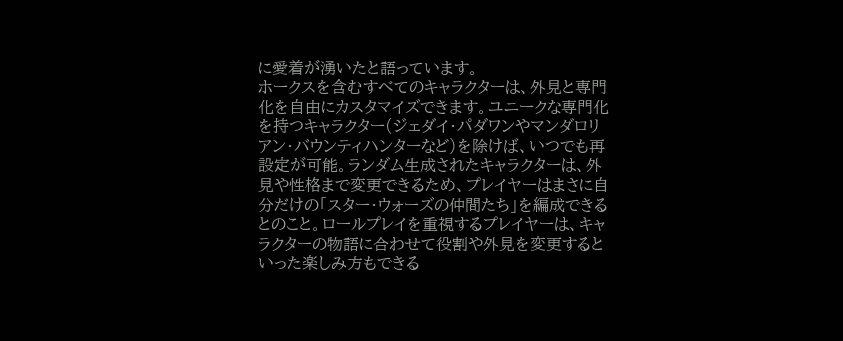に愛着が湧いたと語っています。
ホークスを含むすべてのキャラクターは、外見と専門化を自由にカスタマイズできます。ユニークな専門化を持つキャラクター(ジェダイ・パダワンやマンダロリアン・バウンティハンターなど)を除けば、いつでも再設定が可能。ランダム生成されたキャラクターは、外見や性格まで変更できるため、プレイヤーはまさに自分だけの「スター・ウォーズの仲間たち」を編成できるとのこと。ロールプレイを重視するプレイヤーは、キャラクターの物語に合わせて役割や外見を変更するといった楽しみ方もできる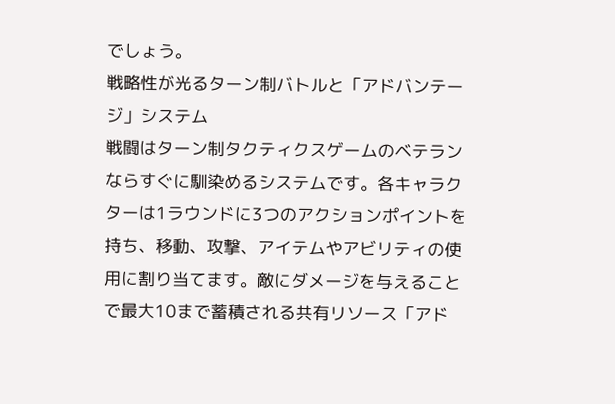でしょう。
戦略性が光るターン制バトルと「アドバンテージ」システム
戦闘はターン制タクティクスゲームのベテランならすぐに馴染めるシステムです。各キャラクターは1ラウンドに3つのアクションポイントを持ち、移動、攻撃、アイテムやアビリティの使用に割り当てます。敵にダメージを与えることで最大10まで蓄積される共有リソース「アド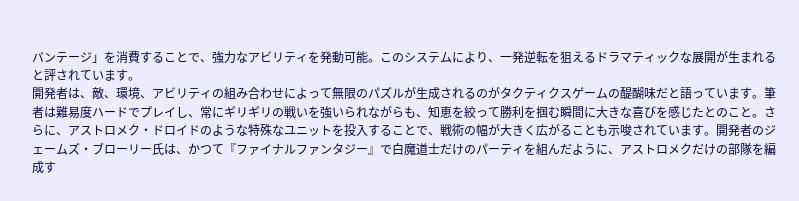バンテージ」を消費することで、強力なアビリティを発動可能。このシステムにより、一発逆転を狙えるドラマティックな展開が生まれると評されています。
開発者は、敵、環境、アビリティの組み合わせによって無限のパズルが生成されるのがタクティクスゲームの醍醐味だと語っています。筆者は難易度ハードでプレイし、常にギリギリの戦いを強いられながらも、知恵を絞って勝利を掴む瞬間に大きな喜びを感じたとのこと。さらに、アストロメク・ドロイドのような特殊なユニットを投入することで、戦術の幅が大きく広がることも示唆されています。開発者のジェームズ・ブローリー氏は、かつて『ファイナルファンタジー』で白魔道士だけのパーティを組んだように、アストロメクだけの部隊を編成す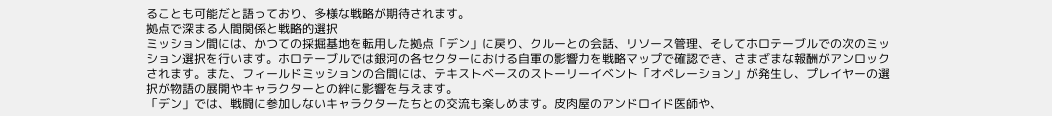ることも可能だと語っており、多様な戦略が期待されます。
拠点で深まる人間関係と戦略的選択
ミッション間には、かつての採掘基地を転用した拠点「デン」に戻り、クルーとの会話、リソース管理、そしてホロテーブルでの次のミッション選択を行います。ホロテーブルでは銀河の各セクターにおける自軍の影響力を戦略マップで確認でき、さまざまな報酬がアンロックされます。また、フィールドミッションの合間には、テキストベースのストーリーイベント「オペレーション」が発生し、プレイヤーの選択が物語の展開やキャラクターとの絆に影響を与えます。
「デン」では、戦闘に参加しないキャラクターたちとの交流も楽しめます。皮肉屋のアンドロイド医師や、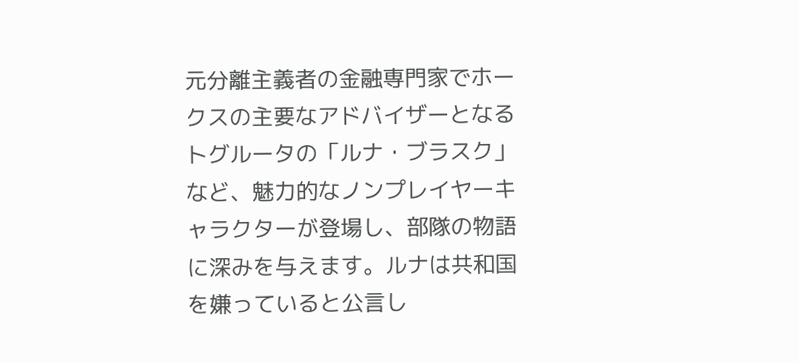元分離主義者の金融専門家でホークスの主要なアドバイザーとなるトグルータの「ルナ・ブラスク」など、魅力的なノンプレイヤーキャラクターが登場し、部隊の物語に深みを与えます。ルナは共和国を嫌っていると公言し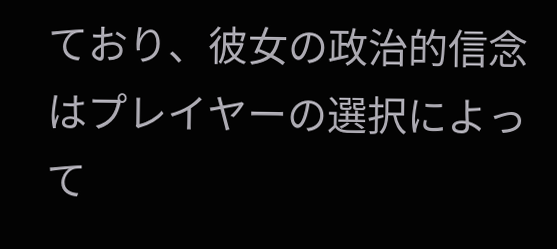ており、彼女の政治的信念はプレイヤーの選択によって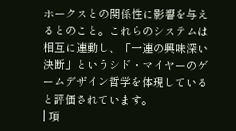ホークスとの関係性に影響を与えるとのこと。これらのシステムは相互に連動し、「一連の興味深い決断」というシド・マイヤーのゲームデザイン哲学を体現していると評価されています。
| 項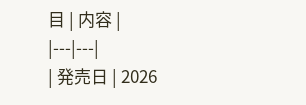目 | 内容 |
|---|---|
| 発売日 | 2026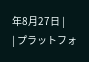年8月27日 |
| プラットフォ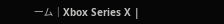ーム | Xbox Series X |